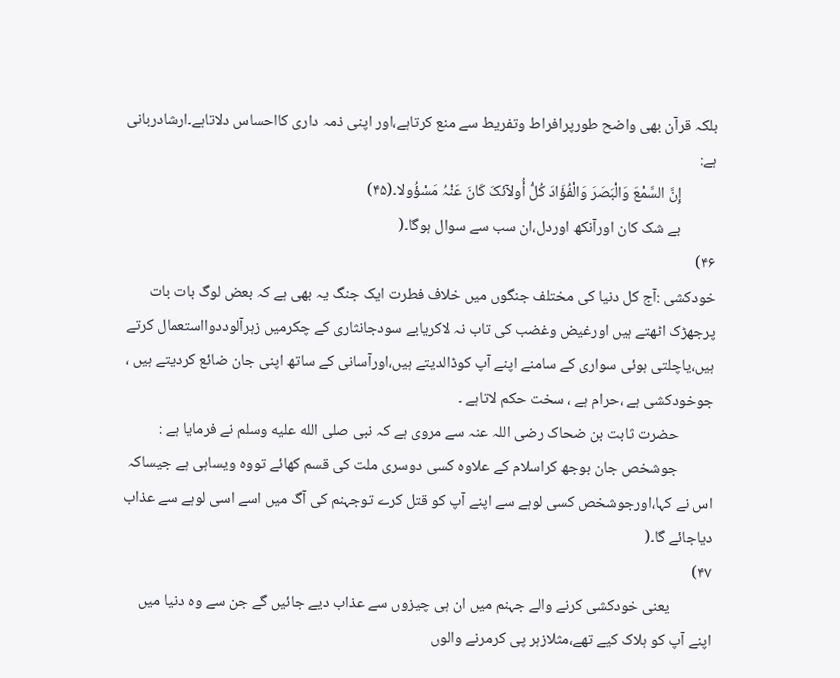بلکہ قرآن بھی واضح طورپرافراط وتفریط سے منع کرتاہے،اور اپنی ذمہ داری کااحساس دلاتاہے۔ارشادربانی ہے:
          إِنَّ السَّمْعَ وَالْبَصَرَ وَالْفُؤَادَ کُلُّ أُولآئکَ کَانَ عَنْہُ مَسْؤُولا۔(۴۵)
          بے شک کان اورآنکھ اوردل،ان سب سے سوال ہوگا۔(
۴۶)
خودکشی :آج کل دنیا کی مختلف جنگوں میں خلاف فطرت ایک جنگ یہ بھی ہے کہ بعض لوگ بات بات پرجھڑک اٹھتے ہیں اورغیض وغضب کی تاب نہ لاکریابے سودجانثاری کے چکرمیں زہرآلوددوااستعمال کرتے ہیں،یاچلتی ہوئی سواری کے سامنے اپنے آپ کوڈالدیتے ہیں،اورآسانی کے ساتھ اپنی جان ضائع کردیتے ہیں ، جوخودکشی ہے ،حرام ہے ، سخت حکم لاتاہے ۔
          حضرت ثابت بن ضحاک رضی اللہ عنہ سے مروی ہے کہ نبی صلى الله عليه وسلم نے فرمایا ہے :
          جوشخص جان بوجھ کراسلام کے علاوہ کسی دوسری ملت کی قسم کھائے تووہ ویساہی ہے جیساکہ اس نے کہا،اورجوشخص کسی لوہے سے اپنے آپ کو قتل کرے توجہنم کی آگ میں اسے اسی لوہے سے عذاب دیاجائے گا۔(
۴۷)
            یعنی خودکشی کرنے والے جہنم میں ان ہی چیزوں سے عذاب دیے جائیں گے جن سے وہ دنیا میں اپنے آپ کو ہلاک کیے تھے،مثلازہر پی کرمرنے والوں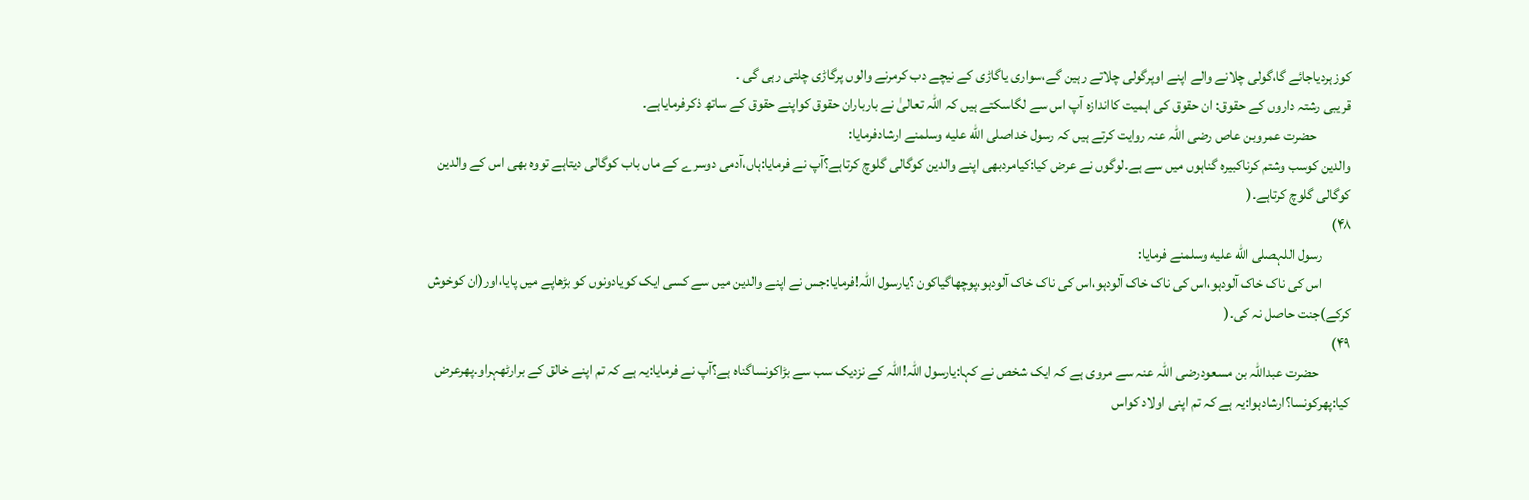کوزہردیاجائے گا،گولی چلانے والے اپنے اوپرگولی چلاتے رہین گے،سواری یاگاڑی کے نیچے دب کرمرنے والوں پرگاڑی چلتی رہی گی ۔
قریبی رشتہ داروں کے حقوق: ان حقوق کی اہمیت کااندازہ آپ اس سے لگاسکتے ہیں کہ اللہ تعالیٰ نے بارباران حقوق کواپنے حقوق کے ساتھ ذکرفرمایاہے۔
            حضرت عمروبن عاص رضی اللہ عنہ روایت کرتے ہیں کہ رسول خداصلى الله عليه وسلمنے ارشادفرمایا:
والدین کوسب وشتم کرناکبیرہ گناہوں میں سے ہے۔لوگوں نے عرض کیا:کیامردبھی اپنے والدین کوگالی گلوچ کرتاہے؟آپ نے فرمایا:ہاں،آدمی دوسرے کے ماں باب کوگالی دیتاہے تووہ بھی اس کے والدین کوگالی گلوچ کرتاہے۔(
۴۸)
          رسول اللہصلى الله عليه وسلمنے فرمایا:
          اس کی ناک خاک آلودہو،اس کی ناک خاک آلودہو،اس کی ناک خاک آلودہو،پوچھاگیاکون ؟یارسول اللہ!فرمایا:جس نے اپنے والدین میں سے کسی ایک کویادونوں کو بڑھاپے میں پایا،اور(ان کوخوش کرکے)جنت حاصل نہ کی۔(
۴۹)
           حضرت عبداللہ بن مسعودرضی اللہ عنہ سے مروی ہے کہ ایک شخص نے کہا:یارسول اللہ!اللہ کے نزدیک سب سے بڑاکونساگناہ ہے؟آپ نے فرمایا:یہ ہے کہ تم اپنے خالق کے برارٹھہراو۔پھرعرض کیا:پھرکونسا؟ارشادہوا:یہ ہے کہ تم اپنی اولاد کواس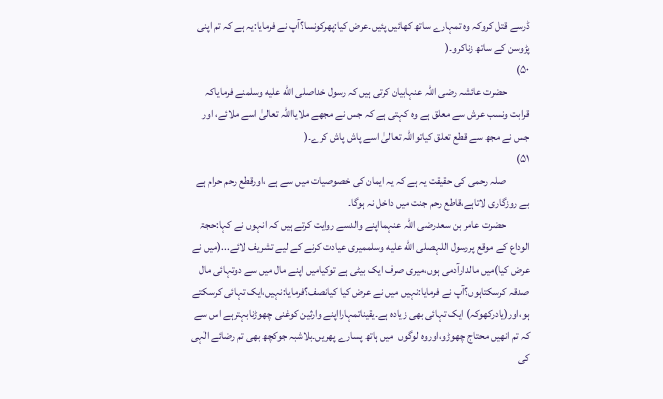ڈرسے قتل کروکہ وہ تمہارے ساتھ کھائیں پئیں۔عرض کیا:پھرکونسا؟آپ نے فرمایا:یہ ہے کہ تم اپنی پڑوسن کے ساتھ زناکرو۔(
۵۰)
          حضرت عائشہ رضی اللہ عنہابیان کرتی ہیں کہ رسول خداصلى الله عليه وسلمنے فرمایاکہ قرابت ونسب عرش سے معلق ہے وہ کہتی ہے کہ جس نے مجھے ملایااللہ تعالیٰ اسے ملائے، اور جس نے مجھ سے قطع تعلق کیاتواللہ تعالیٰ اسے پاش پاش کرے۔(
۵۱)
           صلہ رحمی کی حقیقت یہ ہے کہ یہ ایمان کی خصوصیات میں سے ہے ،اورقطع رحم حرام ہے بے روزگاری لاتاہے،قاطع رحم جنت میں داخل نہ ہوگا۔
           حضرت عامر بن سعدرضی اللہ عنہمااپنے والدسے روایت کرتے ہیں کہ انہوں نے کہا:حجۃ الوداع کے موقع پررسول اللہصلى الله عليه وسلممیری عیادت کرنے کے لیے تشریف لائے...(میں نے عرض کیا)میں مالدارآدمی ہوں،میری صرف ایک بیٹی ہے توکیامیں اپنے مال میں سے دوتہائی مال صدقہ کرسکتاہوں؟آپ نے فرمایا:نہیں میں نے عرض کیا کیانصف؟فرمایا:نہیں،ایک تہائی کرسکتے ہو،اور(یادرکھوکہ) ایک تہائی بھی زیادہ ہے۔یقیناتمہارااپنے وارثین کوغنی چھوڑنابہترہے اس سے کہ تم انھیں محتاج چھوڑو،اوروہ لوگوں  میں ہاتھ پسارے پھریں۔بلاشبہ جوکچھ بھی تم رضائے الٰہی کی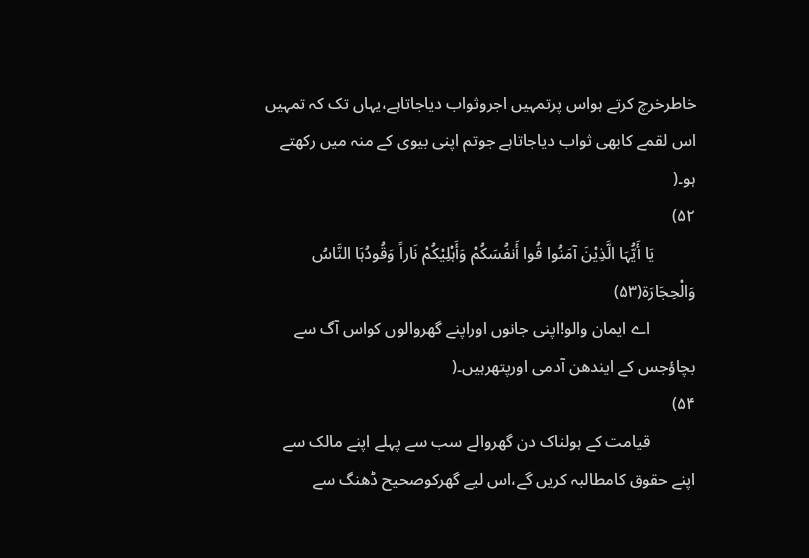خاطرخرچ کرتے ہواس پرتمہیں اجروثواب دیاجاتاہے،یہاں تک کہ تمہیں اس لقمے کابھی ثواب دیاجاتاہے جوتم اپنی بیوی کے منہ میں رکھتے ہو۔(
۵۲)
          یَا أَیُّہَا الَّذِیْنَ آمَنُوا قُوا أَنفُسَکُمْ وَأَہْلِیْکُمْ نَاراً وَقُودُہَا النَّاسُ وَالْحِجَارَۃ(۵۳)
           اے ایمان والو!اپنی جانوں اوراپنے گھروالوں کواس آگ سے بچاؤجس کے ایندھن آدمی اورپتھرہیں۔(
۵۴)
           قیامت کے ہولناک دن گھروالے سب سے پہلے اپنے مالک سے اپنے حقوق کامطالبہ کریں گے،اس لیے گھرکوصحیح ڈھنگ سے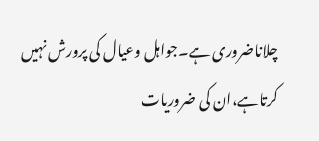چلاناضروری ہے۔جواہل وعیال کی پرورش نہیں کرتاہے،ان کی ضروریات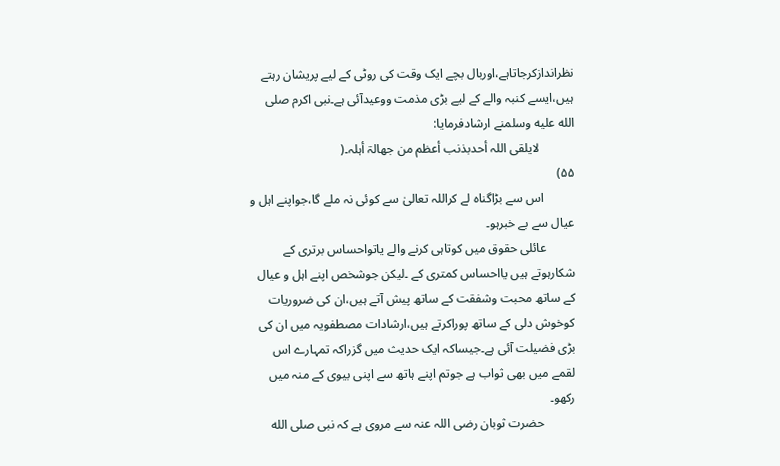نظراندازکرجاتاہے،اوربال بچے ایک وقت کی روٹی کے لیے پریشان رہتے ہیں،ایسے کنبہ والے کے لیے بڑی مذمت ووعیدآئی ہے۔نبی اکرم صلى الله عليه وسلمنے ارشادفرمایا:
           لایلقی اللہ أحدبذنب أعظم من جھالۃ أہلہ۔(
۵۵)
          اس سے بڑاگناہ لے کراللہ تعالیٰ سے کوئی نہ ملے گا،جواپنے اہل و عیال سے بے خبرہو۔
         عائلی حقوق میں کوتاہی کرنے والے یاتواحساس برتری کے شکارہوتے ہیں یااحساس کمتری کے ۔لیکن جوشخص اپنے اہل و عیال کے ساتھ محبت وشفقت کے ساتھ پیش آتے ہیں،ان کی ضروریات کوخوش دلی کے ساتھ پوراکرتے ہیں،ارشادات مصطفویہ میں ان کی بڑی فضیلت آئی ہے۔جیساکہ ایک حدیث میں گزراکہ تمہارے اس لقمے میں بھی ثواب ہے جوتم اپنے ہاتھ سے اپنی بیوی کے منہ میں رکھو۔
          حضرت ثوبان رضی اللہ عنہ سے مروی ہے کہ نبی صلى الله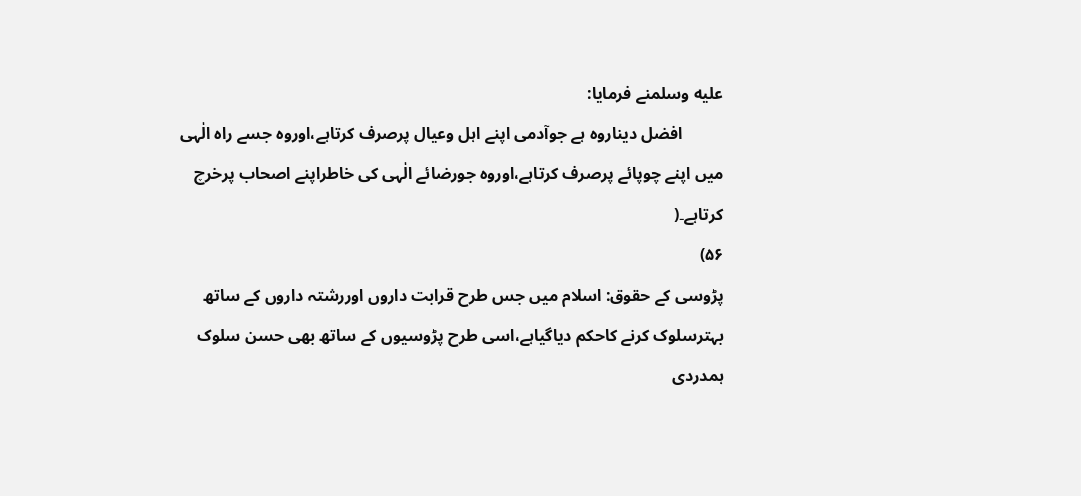عليه وسلمنے فرمایا:
          افضل دیناروہ ہے جوآدمی اپنے اہل وعیال پرصرف کرتاہے،اوروہ جسے راہ الٰہی میں اپنے چوپائے پرصرف کرتاہے،اوروہ جورضائے الٰہی کی خاطراپنے اصحاب پرخرچ کرتاہے۔(
۵۶)
پڑوسی کے حقوق: اسلام میں جس طرح قرابت داروں اوررشتہ داروں کے ساتھ بہترسلوک کرنے کاحکم دیاگیاہے،اسی طرح پڑوسیوں کے ساتھ بھی حسن سلوک ہمدردی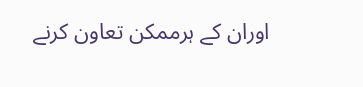اوران کے ہرممکن تعاون کرنے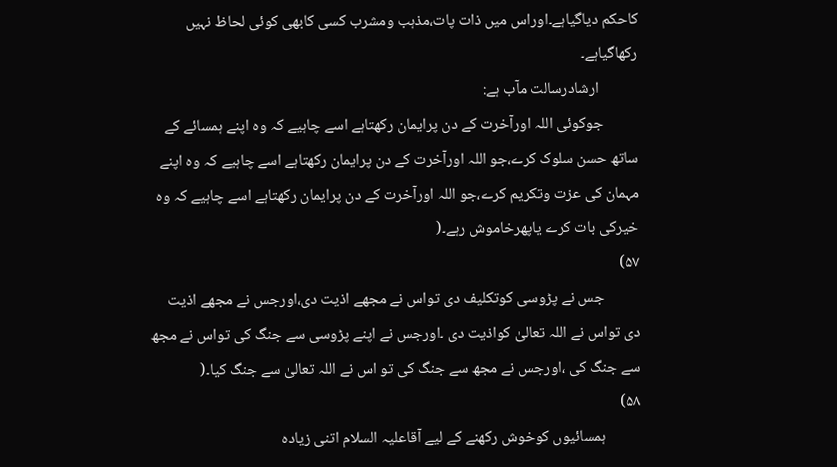کاحکم دیاگیاہے۔اوراس میں ذات پات،مذہب ومشرب کسی کابھی کوئی لحاظ نہیں رکھاگیاہے۔
           ارشادرسالت مآب ہے:
          جوکوئی اللہ اورآخرت کے دن پرایمان رکھتاہے اسے چاہیے کہ وہ اپنے ہمسائے کے ساتھ حسن سلوک کرے،جو اللہ اورآخرت کے دن پرایمان رکھتاہے اسے چاہیے کہ وہ اپنے مہمان کی عزت وتکریم کرے،جو اللہ اورآخرت کے دن پرایمان رکھتاہے اسے چاہیے کہ وہ خیرکی بات کرے یاپھرخاموش رہے۔(
۵۷)
          جس نے پڑوسی کوتکلیف دی تواس نے مجھے اذیت دی،اورجس نے مجھے اذیت دی تواس نے اللہ تعالیٰ کواذیت دی ۔اورجس نے اپنے پڑوسی سے جنگ کی تواس نے مجھ سے جنگ کی ،اورجس نے مجھ سے جنگ کی تو اس نے اللہ تعالیٰ سے جنگ کیا۔(
۵۸)
          ہمسائیوں کوخوش رکھنے کے لیے آقاعلیہ السلام اتنی زیادہ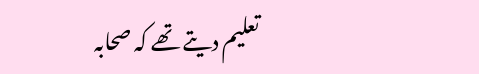تعلیم دیتے تھے کہ صحابہ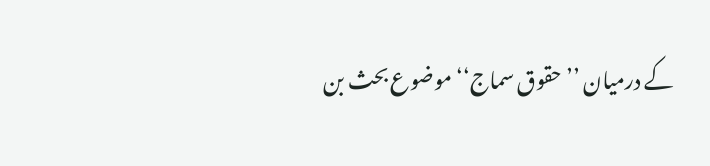کے درمیان ’’حقوق سماج‘‘موضوع بحث بن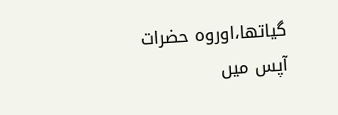گیاتھا،اوروہ حضرات آپس میں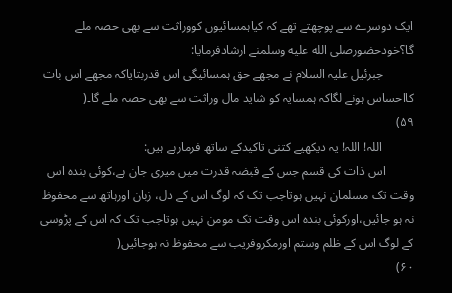ایک دوسرے سے پوچھتے تھے کہ کیاہمسائیوں کووراثت سے بھی حصہ ملے گا؟خودحضورصلى الله عليه وسلمنے ارشادفرمایا:
          جبرئیل علیہ السلام نے مجھے حق ہمسائیگی اس قدربتایاکہ مجھے اس بات کااحساس ہونے لگاکہ ہمسایہ کو شاید مال وراثت سے بھی حصہ ملے گا۔(
۵۹)
          اللہ! اللہ! یہ دیکھیے کتنی تاکیدکے ساتھ فرمارہے ہیں:
         اس ذات کی قسم جس کے قبضہ قدرت میں میری جان ہے،کوئی بندہ اس وقت تک مسلمان نہیں ہوتاجب تک کہ لوگ اس کے دل، زبان اورہاتھ سے محفوظ نہ ہو جائیں،اورکوئی بندہ اس وقت تک مومن نہیں ہوتاجب تک کہ اس کے پڑوسی کے لوگ اس کے ظلم وستم اورمکروفریب سے محفوظ نہ ہوجائیں(
۶۰)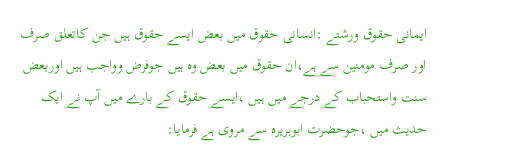ایمانی حقوق ورشتے :انسانی حقوق میں بعض ایسے حقوق ہیں جن کاتعلق صرف اور صرف مومنین سے ہے،ان حقوق میں بعض وہ ہیں جوفرض وواجب ہیں اوربعض سنت واستحباب کے درجے میں ہیں ،ایسے حقوق کے بارے میں آپ نے ایک حدیث میں ،جوحضرت ابوہریرہ سے مروی ہے فرمایا: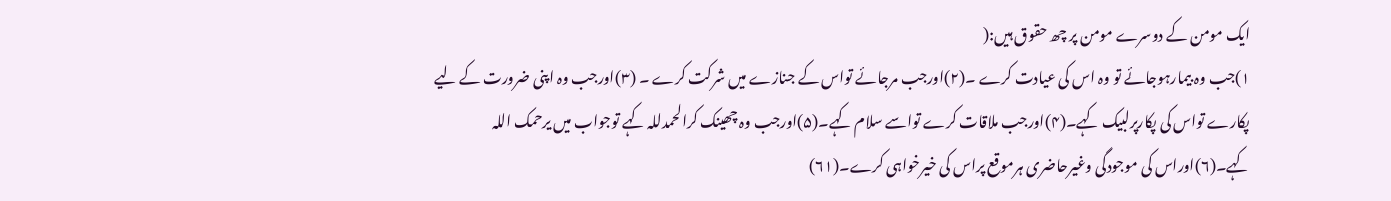ایک مومن کے دوسرے مومن پر چھ حقوق ہیں:(
۱)جب وہ بیمارہوجائے تو وہ اس کی عیادت کرے ۔(۲)اورجب مرجائے تواس کے جنازے میں شرکت کرے ۔ (۳)اورجب وہ اپنی ضرورت کے لیے پکارے تواس کی پکارپرلبیک کہے۔(۴)اورجب ملاقات کرے تواسے سلام کہے۔(۵)اورجب وہ چھینک کرالحمدللہ کہے توجواب میں یرحمک اللہ کہے۔(۶)اوراس کی موجودگی وغیرحاضری ہرموقع پراس کی خیرخواہی کرے۔(۶۱)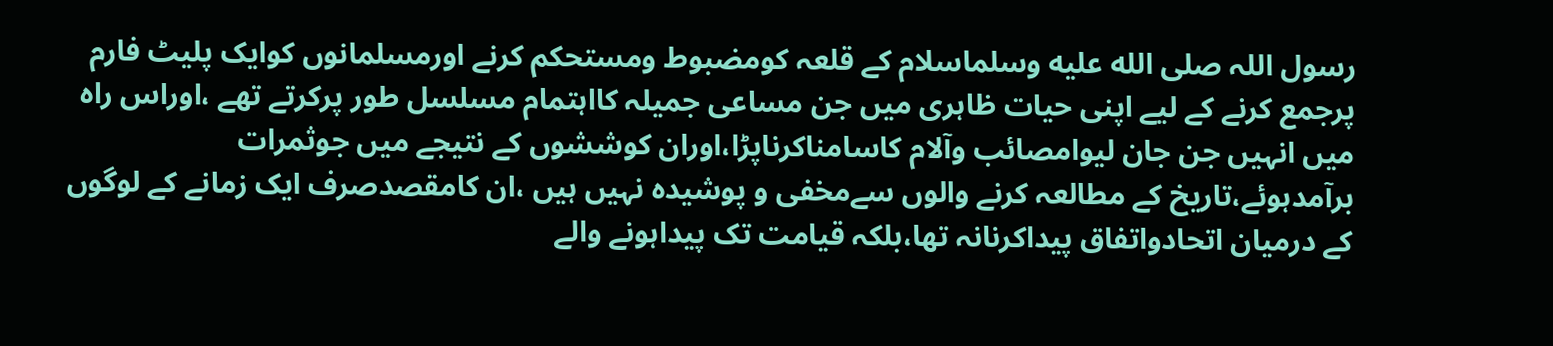رسول اللہ صلى الله عليه وسلماسلام کے قلعہ کومضبوط ومستحکم کرنے اورمسلمانوں کوایک پلیٹ فارم پرجمع کرنے کے لیے اپنی حیات ظاہری میں جن مساعی جمیلہ کااہتمام مسلسل طور پرکرتے تھے ،اوراس راہ میں انہیں جن جان لیوامصائب وآلام کاسامناکرناپڑا،اوران کوششوں کے نتیجے میں جوثمرات برآمدہوئے،تاریخ کے مطالعہ کرنے والوں سےمخفی و پوشیدہ نہیں ہیں ،ان کامقصدصرف ایک زمانے کے لوگوں کے درمیان اتحادواتفاق پیداکرنانہ تھا،بلکہ قیامت تک پیداہونے والے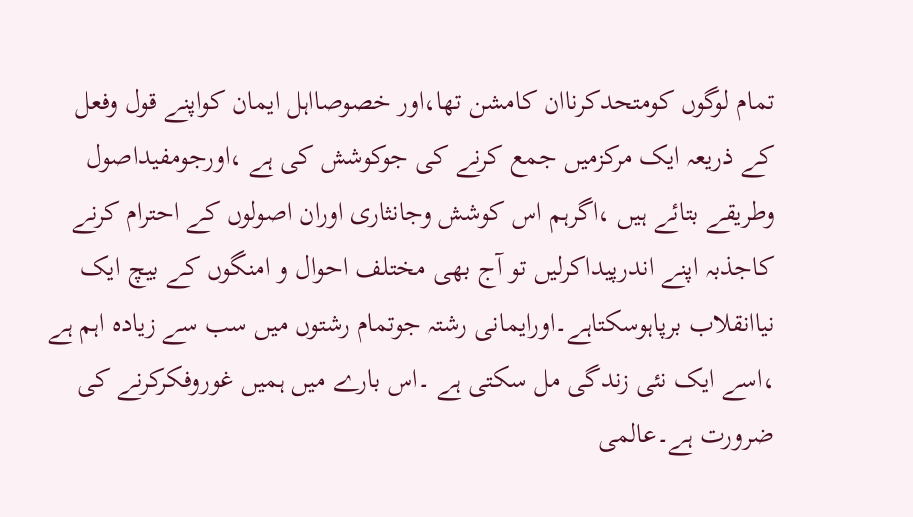تمام لوگوں کومتحدکرناان کامشن تھا،اور خصوصااہل ایمان کواپنے قول وفعل کے ذریعہ ایک مرکزمیں جمع کرنے کی جوکوشش کی ہے ،اورجومفیداصول وطریقے بتائے ہیں ،اگرہم اس کوشش وجانثاری اوران اصولوں کے احترام کرنے کاجذبہ اپنے اندرپیداکرلیں تو آج بھی مختلف احوال و امنگوں کے بیچ ایک نیاانقلاب برپاہوسکتاہے۔اورایمانی رشتہ جوتمام رشتوں میں سب سے زیادہ اہم ہے ،اسے ایک نئی زندگی مل سکتی ہے ۔اس بارے میں ہمیں غوروفکرکرنے کی ضرورت ہے۔عالمی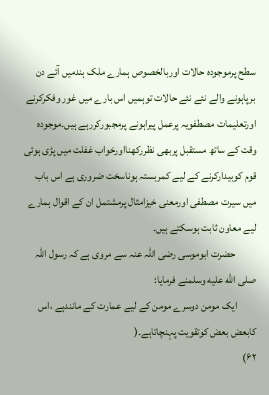سطح پرموجودہ حالات اوربالخصوص ہمارے ملک ہندمیں آئے دن برپاہونے والے نئے نئے حالات توہمیں اس بارے میں غور وفکرکرنے اورتعلیمات مصطفویہ پرعمل پیراہونے پرمجبورکررہے ہیں۔موجودہ وقت کے ساتھ مستقبل پربھی نظررکھنااورخواب غفلت میں پڑی ہوئی قوم کوبیدارکرنے کے لیے کمربستہ ہوناسخت ضروری ہے اس باب میں سیرت مصطفی اورمعنی خیزامثال پرمشتمل ان کے اقوال ہمارے لیے معاون ثابت ہوسکتے ہیں۔
          حضرت ابوموسی رضی اللہ عنہ سے مروی ہے کہ رسول اللہ صلى الله عليه وسلمنے فرمایا:
         ایک مومن دوسرے مومن کے لیے عمارت کے مانندہے ،اس کابعض بعض کوتقویت پہنچاتاہے۔(
۶۲)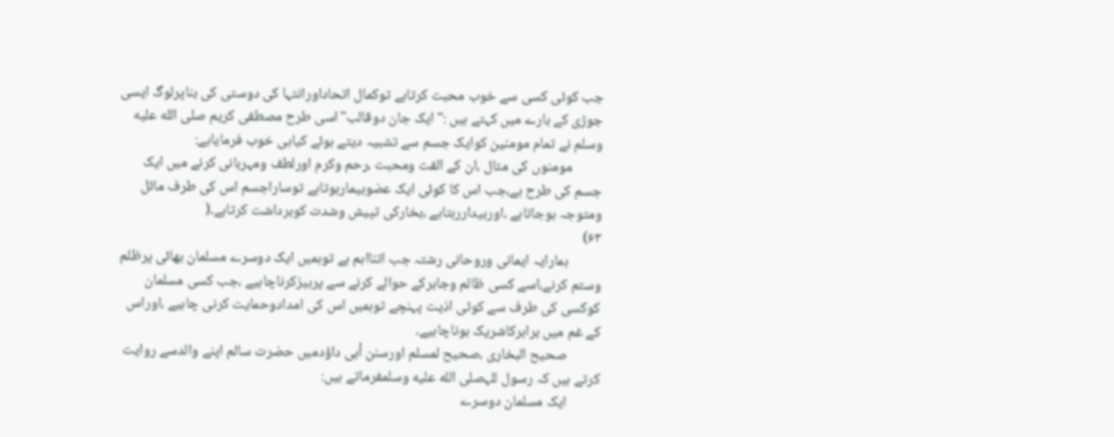جب کوئی کسی سے خوب محبت کرتاہے توکمال اتحاداورانتہا کی دوستی کی بناپرلوگ ایسی جوڑی کے بارے میں کہتے ہیں :"ایک جان دوقالب"اسی طرح مصطفی کریم صلى الله عليه وسلم نے تمام مومنین کوایک جسم سے تشبیہ دیتے ہوئے کیاہی خوب فرمایاہے:
         مومنوں کی مثال ،ان کے الفت ومحبت ،رحم وکرم اورلطف ومہربانی کرنے میں ایک جسم کی طرح ہے،جب اس کا کوئی ایک عضوبیمارہوتاہے توساراجسم اس کی طرف مائل ومتوجہ ہوجاتاہے ،اوربیداررہتاہے ،بخارکی تپیش وشدت کوبرداشت کرتاہے۔(
۶۳)
          ہمارایہ ایمانی وروحانی رشتہ جب اتنااہم ہے توہمیں ایک دوسرے مسلمان بھائی پرظلم وستم کرنے،اسے کسی ظالم وجابرکے حوالے کرنے سے پرہیزکرناچاہیے ،جب کسی مسلمان کوکسی کی طرف سے کوئی اذیت پہنچے توہمیں اس کی امدادوحمایت کرنی چاہیے ،اوراس کے غم میں برابرکاشریک ہوناچاہیے۔
          صحیح البخاری ،صحیح لمسلم اورسنن أبی داؤدمیں حضرت سالم اپنے والدسے روایت کرتے ہیں کہ رسول للہصلى الله عليه وسلمفرماتے ہیں:
          ایک مسلمان دوسرے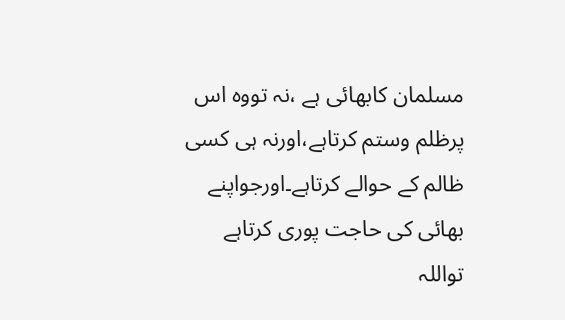مسلمان کابھائی ہے ،نہ تووہ اس پرظلم وستم کرتاہے،اورنہ ہی کسی ظالم کے حوالے کرتاہے۔اورجواپنے بھائی کی حاجت پوری کرتاہے تواللہ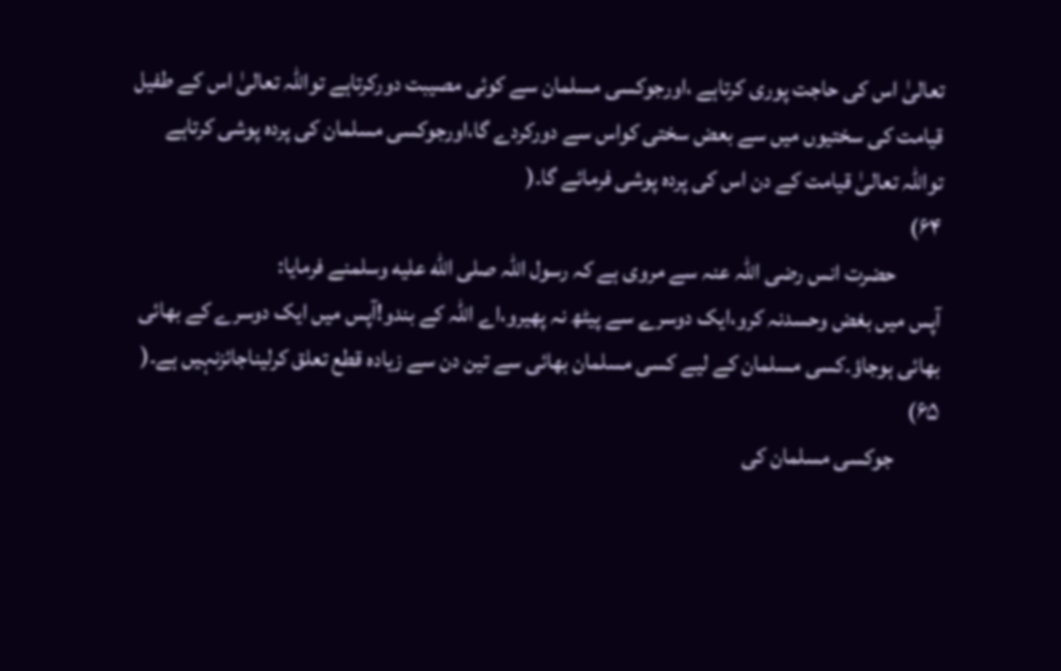تعالیٰ اس کی حاجت پوری کرتاہے ،اورجوکسی مسلمان سے کوئی مصیبت دورکرتاہے تواللہ تعالیٰ اس کے طفیل قیامت کی سختیوں میں سے بعض سختی کواس سے دورکردے گا،اورجوکسی مسلمان کی پردہ پوشی کرتاہے تواللہ تعالیٰ قیامت کے دن اس کی پردہ پوشی فرمائے گا۔(
۶۴)
          حضرت انس رضی اللہ عنہ سے مروی ہے کہ رسول اللہ صلى الله عليه وسلمنے فرمایا:
آپس میں بغض وحسدنہ کرو،ایک دوسرے سے پیٹھ نہ پھیرو،اے اللہ کے بندو!آپس میں ایک دوسرے کے بھائی بھائی ہوجاؤ۔کسی مسلمان کے لیے کسی مسلمان بھائی سے تین دن سے زیادہ قطع تعلق کرلیناجائزنہیں ہے۔(
۶۵)
          جوکسی مسلمان کی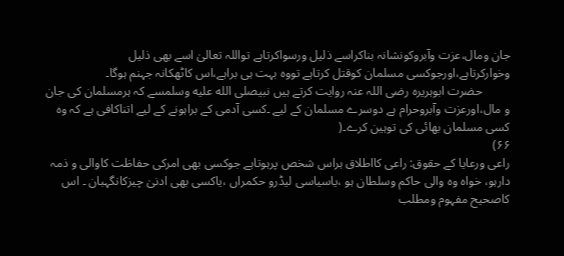جان ومال،عزت وآبروکونشانہ بناکراسے ذلیل ورسواکرتاہے تواللہ تعالیٰ اسے بھی ذلیل وخوارکرتاہے،اورجوکسی مسلمان کوقتل کرتاہے تووہ بہت ہی براہے،اس کاٹھکانہ جہنم ہوگا۔
         حضرت ابوہریرہ رضی اللہ عنہ روایت کرتے ہیں نبیصلى الله عليه وسلمسے کہ ہرمسلمان کی جان و مال،اورعزت وآبروحرام ہے دوسرے مسلمان کے لیے ۔کسی آدمی کے براہونے کے لیے اتناکافی ہے کہ وہ کسی مسلمان بھائی کی توہین کرے۔(
۶۶)
راعی ورعایا کے حقوق: راعی کااطلاق ہراس شخص پرہوتاہے جوکسی بھی امرکی حفاظت کاوالی و ذمہ دارہو، خواہ وہ والی حاکم وسلطان ہو ،یاسیاسی لیڈرو حکمراں ،یاکسی بھی ادنیٰ چیزکانگہبان ۔ اس کاصحیح مفہوم ومطلب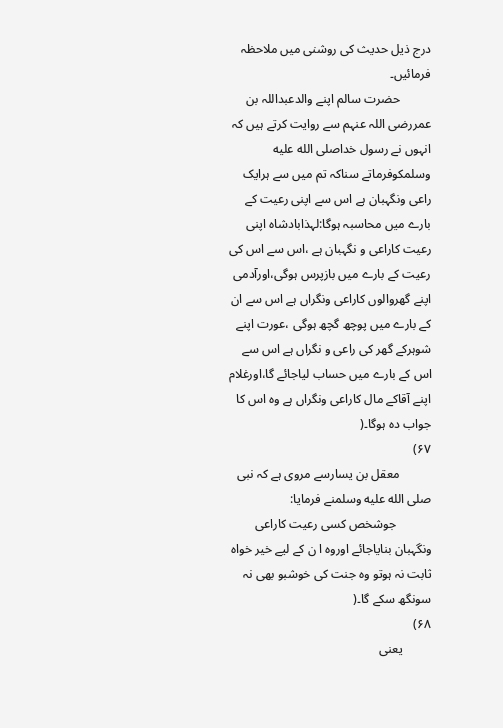درج ذیل حدیث کی روشنی میں ملاحظہ فرمائیں۔
          حضرت سالم اپنے والدعبداللہ بن عمررضی اللہ عنہم سے روایت کرتے ہیں کہ انہوں نے رسول خداصلى الله عليه وسلمکوفرماتے سناکہ تم میں سے ہرایک راعی ونگہبان ہے اس سے اپنی رعیت کے بارے میں محاسبہ ہوگا:لہذابادشاہ اپنی رعیت کاراعی و نگہبان ہے ،اس سے اس کی رعیت کے بارے میں بازپرس ہوگی،اورآدمی اپنے گھروالوں کاراعی ونگراں ہے اس سے ان کے بارے میں پوچھ گچھ ہوگی ،عورت اپنے شوہرکے گھر کی راعی و نگراں ہے اس سے اس کے بارے میں حساب لیاجائے گا،اورغلام اپنے آقاکے مال کاراعی ونگراں ہے وہ اس کا جواب دہ ہوگا۔(
۶۷)
          معقل بن یسارسے مروی ہے کہ نبی صلى الله عليه وسلمنے فرمایا:
           جوشخص کسی رعیت کاراعی ونگہبان بنایاجائے اوروہ ا ن کے لیے خیر خواہ ثابت نہ ہوتو وہ جنت کی خوشبو بھی نہ سونگھ سکے گا۔(
۶۸)
         یعنی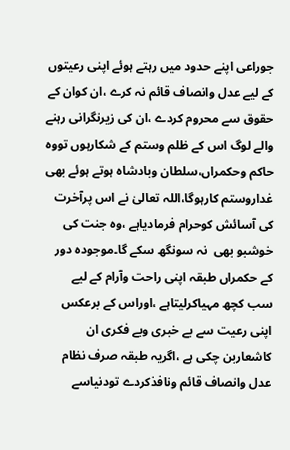جوراعی اپنے حدود میں رہتے ہوئے اپنی رعیتوں کے لیے عدل وانصاف قائم نہ کرے ،ان کوان کے حقوق سے محروم کردے ،ان کی زیرنگرانی رہنے والے لوگ اس کے ظلم وستم کے شکارہوں تووہ حاکم وحکمراں،سلطان وبادشاہ ہوتے ہوئے بھی غداروستم کارہوگا،اللہ تعالیٰ نے اس پرآخرت کی آسائش کوحرام فرمادیاہے ،وہ جنت کی خوشبو بھی  نہ سونگھ سکے گا۔موجودہ دور کے حکمراں طبقہ اپنی راحت وآرام کے لیے سب کچھ مہیاکرلیتاہے ،اوراس کے برعکس اپنی رعیت سے بے خبری وبے فکری ان کاشعاربن چکی ہے ،اگریہ طبقہ صرف نظام عدل وانصاف قائم ونافذکردے تودنیاسے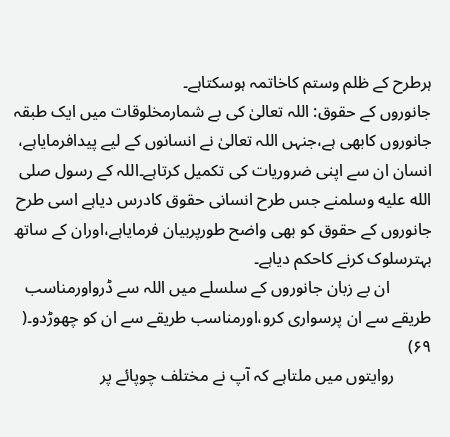ہرطرح کے ظلم وستم کاخاتمہ ہوسکتاہے۔
جانوروں کے حقوق: اللہ تعالیٰ کی بے شمارمخلوقات میں ایک طبقہ جانوروں کابھی ہے،جنہں اللہ تعالیٰ نے انسانوں کے لیے پیدافرمایاہے، انسان ان سے اپنی ضروریات کی تکمیل کرتاہے۔اللہ کے رسول صلى الله عليه وسلمنے جس طرح انسانی حقوق کادرس دیاہے اسی طرح جانوروں کے حقوق کو بھی واضح طورپربیان فرمایاہے،اوران کے ساتھ بہترسلوک کرنے کاحکم دیاہے۔
          ان بے زبان جانوروں کے سلسلے میں اللہ سے ڈرواورمناسب طریقے سے ان پرسواری کرو،اورمناسب طریقے سے ان کو چھوڑدو۔(
۶۹)
         روایتوں میں ملتاہے کہ آپ نے مختلف چوپائے پر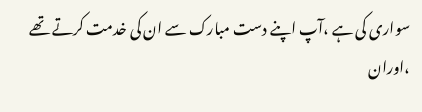سواری کی ہے ،آپ اپنے دست مبارک سے ان کی خدمت کرتے تھے ،اوران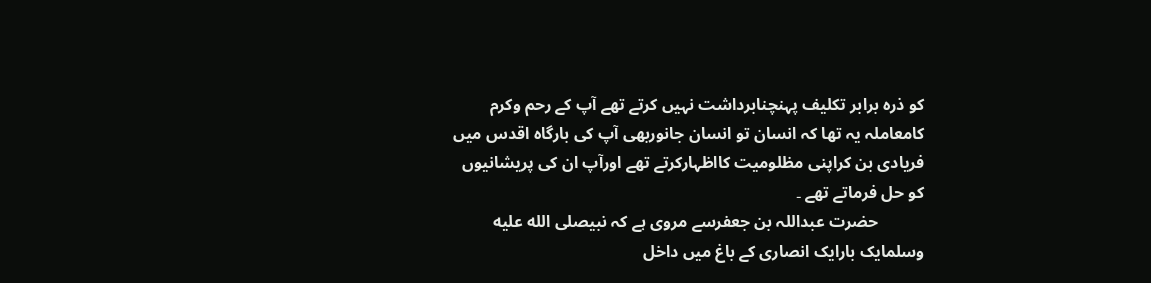کو ذرہ برابر تکلیف پہنچنابرداشت نہیں کرتے تھے آپ کے رحم وکرم کامعاملہ یہ تھا کہ انسان تو انسان جانوربھی آپ کی بارگاہ اقدس میں فریادی بن کراپنی مظلومیت کااظہارکرتے تھے اورآپ ان کی پریشانیوں کو حل فرماتے تھے ۔
           حضرت عبداللہ بن جعفرسے مروی ہے کہ نبیصلى الله عليه وسلمایک بارایک انصاری کے باغ میں داخل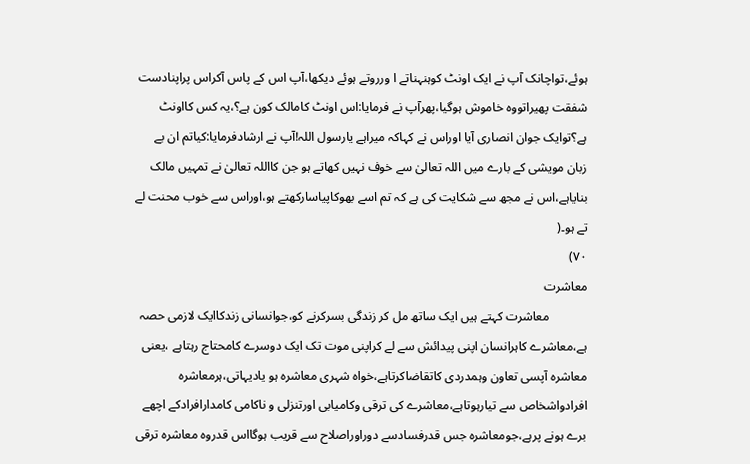ہوئے،تواچانک آپ نے ایک اونٹ کوہنہناتے ا ورروتے ہوئے دیکھا،آپ اس کے پاس آکراس پراپنادست شفقت پھیراتووہ خاموش ہوگیا،پھرآپ نے فرمایا:اس اونٹ کامالک کون ہے؟،یہ کس کااونٹ ہے؟توایک جوان انصاری آیا اوراس نے کہاکہ میراہے یارسول اللہ!آپ نے ارشادفرمایا:کیاتم ان بے زبان مویشی کے بارے میں اللہ تعالیٰ سے خوف نہیں کھاتے ہو جن کااللہ تعالیٰ نے تمہیں مالک بنایاہے،اس نے مجھ سے شکایت کی ہے کہ تم اسے بھوکاپیاسارکھتے ہو،اوراس سے خوب محنت لے تے ہو۔(
۷۰)
معاشرت
            معاشرت کہتے ہیں ایک ساتھ مل کر زندگی بسرکرنے کو،جوانسانی زندکاایک لازمی حصہ ہے،معاشرے کاہرانسان اپنی پیدائش سے لے کراپنی موت تک ایک دوسرے کامحتاج رہتاہے ،یعنی معاشرہ آپسی تعاون وہمدردی کاتقاضاکرتاہے،خواہ شہری معاشرہ ہو یادیہاتی،ہرمعاشرہ افرادواشخاص سے تیارہوتاہے،معاشرے کی ترقی وکامیابی اورتنزلی و ناکامی کامدارافرادکے اچھے برے ہونے پرہے،جومعاشرہ جس قدرفسادسے دوراوراصلاح سے قریب ہوگااس قدروہ معاشرہ ترقی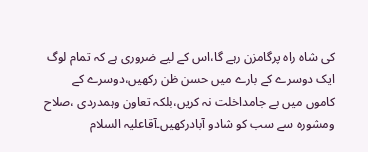کی شاہ راہ پرگامزن رہے گا،اس کے لیے ضروری ہے کہ تمام لوگ ایک دوسرے کے بارے میں حسن ظن رکھیں،دوسرے کے کاموں میں بے جامداخلت نہ کریں،بلکہ تعاون وہمدردی ،صلاح ومشورہ سے سب کو شادو آبادرکھیں۔آقاعلیہ السلام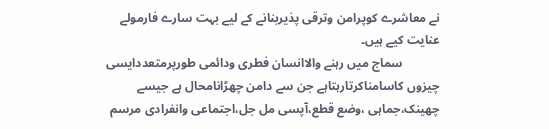نے معاشرے کوپرامن وترقی پذیربنانے کے لیے بہت سارے فارمولے عنایت کیے ہیں۔
            سماج میں رہنے والاانسان فطری ودائمی طورپرمتعددایسی چیزوں کاسامناکرتارہتاہے جن سے دامن چھڑانامحال ہے جیسے چھینک،جماہی ،وضع قطع،آپسی مل جل،اجتماعی وانفرادی مرسم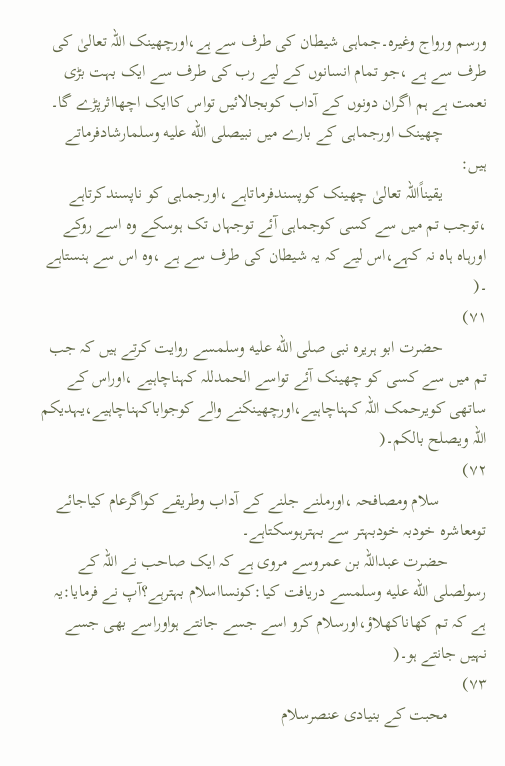ورسم ورواج وغیرہ۔جماہی شیطان کی طرف سے ہے،اورچھینک اللہ تعالیٰ کی طرف سے ہے ،جو تمام انسانوں کے لیے رب کی طرف سے ایک بہت بڑی نعمت ہے ہم اگران دونوں کے آداب کوبجالائیں تواس کاایک اچھااثرپڑے گا۔
          چھینک اورجماہی کے بارے میں نبیصلى الله عليه وسلمارشادفرماتے ہیں:
          یقیناًاللہ تعالیٰ چھینک کوپسندفرماتاہے ،اورجماہی کو ناپسندکرتاہے ،توجب تم میں سے کسی کوجماہی آئے توجہاں تک ہوسکے وہ اسے روکے اورہاہ ہاہ نہ کہے،اس لیے کہ یہ شیطان کی طرف سے ہے ،وہ اس سے ہنستاہے ۔(
۷۱)
          حضرت ابو ہریرہ نبی صلى الله عليه وسلمسے روایت کرتے ہیں کہ جب تم میں سے کسی کو چھینک آئے تواسے الحمدللہ کہناچاہیے ،اوراس کے ساتھی کویرحمک اللہ کہناچاہیے،اورچھینکنے والے کوجواباکہناچاہیے،یہدیکم اللہ ویصلح بالکم۔(
۷۲)
           سلام ومصافحہ ،اورملنے جلنے کے آداب وطریقے کواگرعام کیاجائے تومعاشرہ خودبہ خودبہتر سے بہترہوسکتاہے۔
         حضرت عبداللہ بن عمروسے مروی ہے کہ ایک صاحب نے اللہ کے رسولصلى الله عليه وسلمسے دریافت کیا:کونسااسلام بہترہے؟آپ نے فرمایا:یہ ہے کہ تم کھاناکھلاؤ،اورسلام کرو اسے جسے جانتے ہواوراسے بھی جسے نہیں جانتے ہو۔(
۷۳)
         محبت کے بنیادی عنصرسلام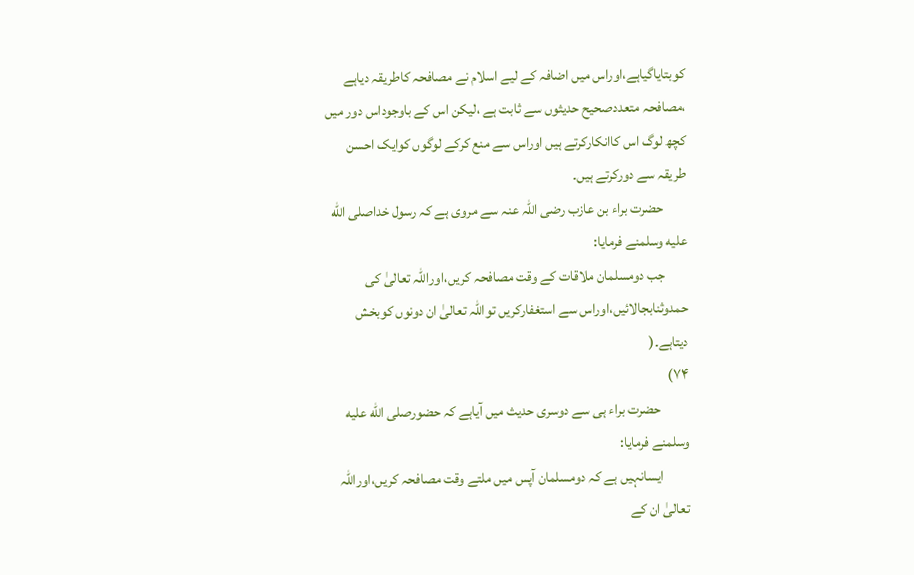کوبتایاگیاہے،اوراس میں اضافہ کے لیے اسلام نے مصافحہ کاطریقہ دیاہے ،مصافحہ متعددصحیح حدیثوں سے ثابت ہے ،لیکن اس کے باوجوداس دور میں کچھ لوگ اس کاانکارکرتے ہیں اوراس سے منع کرکے لوگوں کوایک احسن طریقہ سے دورکرتے ہیں۔
        حضرت براء بن عازب رضی اللہ عنہ سے مروی ہے کہ رسول خداصلى الله عليه وسلمنے فرمایا:
        جب دومسلمان ملاقات کے وقت مصافحہ کریں،اوراللہ تعالیٰ کی حمدوثنابجالائیں،اوراس سے استغفارکریں تواللہ تعالیٰ ان دونوں کوبخش دیتاہے۔(
۷۴)
          حضرت براء ہی سے دوسری حدیث میں آیاہے کہ حضورصلى الله عليه وسلمنے فرمایا:
         ایسانہیں ہے کہ دومسلمان آپس میں ملتے وقت مصافحہ کریں،اوراللہ تعالیٰ ان کے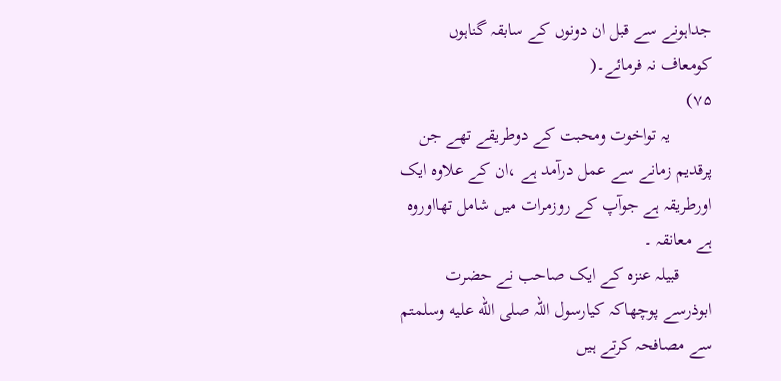جداہونے سے قبل ان دونوں کے سابقہ گناہوں کومعاف نہ فرمائے۔(
۷۵)
         یہ تواخوت ومحبت کے دوطریقے تھے جن پرقدیم زمانے سے عمل درآمد ہے ،ان کے علاوہ ایک اورطریقہ ہے جوآپ کے روزمرات میں شامل تھااوروہ ہے معانقہ ۔
       قبیلہ عنزہ کے ایک صاحب نے حضرت ابوذرسے پوچھاکہ کیارسول اللہ صلى الله عليه وسلمتم سے مصافحہ کرتے ہیں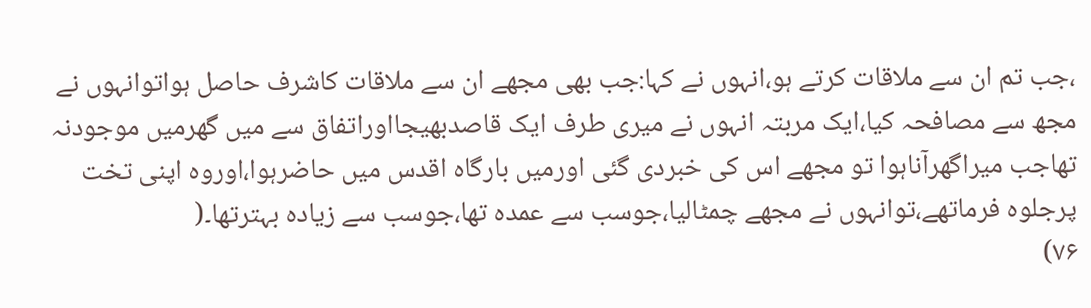،جب تم ان سے ملاقات کرتے ہو،انہوں نے کہا:جب بھی مجھے ان سے ملاقات کاشرف حاصل ہواتوانہوں نے مجھ سے مصافحہ کیا،ایک مربتہ انہوں نے میری طرف ایک قاصدبھیجااوراتفاق سے میں گھرمیں موجودنہ تھاجب میراگھرآناہوا تو مجھے اس کی خبردی گئی اورمیں بارگاہ اقدس میں حاضرہوا،اوروہ اپنی تخت پرجلوہ فرماتھے،توانہوں نے مجھے چمٹالیا،جوسب سے عمدہ تھا،جوسب سے زیادہ بہترتھا۔(
۷۶)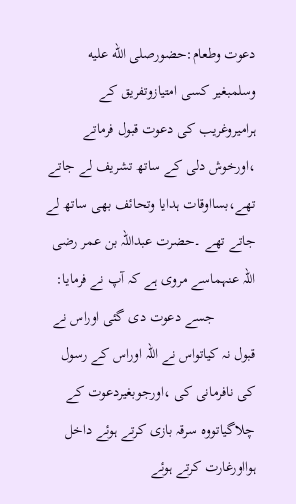دعوت وطعام:حضورصلى الله عليه وسلمبغیر کسی امتیازوتفریق کے ہرامیروغریب کی دعوت قبول فرماتے ،اورخوش دلی کے ساتھ تشریف لے جاتے تھے،بسااوقات ہدایا وتحائف بھی ساتھ لے جاتے تھے ۔حضرت عبداللہ بن عمر رضی اللہ عنہماسے مروی ہے کہ آپ نے فرمایا:
           جسے دعوت دی گئی اوراس نے قبول نہ کیاتواس نے اللہ اوراس کے رسول کی نافرمانی کی ،اورجوبغیردعوت کے چلاگیاتووہ سرقہ بازی کرتے ہوئے داخل ہوااورغارت کرتے ہوئے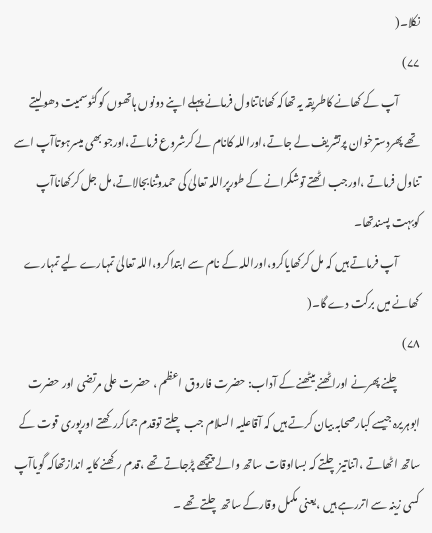نکلا۔(
۷۷)
          آپ کے کھانے کاطریقہ یہ تھاکہ کھاناتناول فرمانے پہلے اپنے دونوں ہاتھوں کوگٹوسمیت دھولیتے تھے پھردسترخوان پرتشریف لے جاتے،اوراللہ کانام لے کرشروع فرماتے،اورجو بھی میسرہوتاآپ اسے تناول فرماتے ،اورجب اٹھتے توشکرانے کے طورپراللہ تعالیٰ کی حمدوثنابجالاتے،مل جل کرکھاناآپ کوبہت پسندتھا۔
          آپ فرماتے ہیں کہ مل کرکھایاکرو،اوراللہ کے نام سے ابتداکرو،اللہ تعالیٰ تمہارے لیے تمہارے کھانے میں برکت دے گا۔(
۷۸)
         چلنے پھرنے اوراٹھنے بیٹھنے کے آداب: حضرت فاروق اعظم ، حضرت علی مرتضی اور حضرت ابوہریرہ جیسے کبارصحابہ بیان کرتے ہیں کہ آقاعلیہ السلام جب چلتے توقدم جماکررکھتے اورپوری قوت کے ساتھ اٹھاتے ،اتناتیز چلتے کہ بسااوقات ساتھ والے پیچھے پڑجاتے تھے ،قدم رکھنے کایہ اندازتھاکہ گویاآپ کسی زینہ سے اتررہے ہیں ،یعنی مکمل وقارکے ساتھ چلتے تھے ۔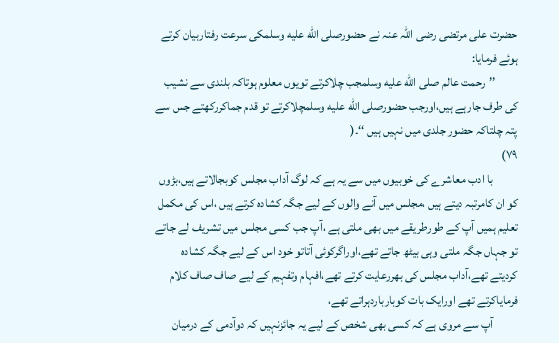حضرت علی مرتضی رضی اللہ عنہ نے حضورصلى الله عليه وسلمکی سرعت رفتاربیان کرتے ہوئے فرمایا:
         ’’رحمت عالم صلى الله عليه وسلمجب چلاکرتے تویوں معلوم ہوتاکہ بلندی سے نشیب کی طرف جارہے ہیں،اورجب حضورصلى الله عليه وسلمچلاکرتے تو قدم جماکررکھتے جس سے پتہ چلتاکہ حضور جلدی میں نہیں ہیں ‘‘۔(
۷۹)
          با ادب معاشرے کی خوبیوں میں سے یہ ہے کہ لوگ آداب مجلس کوبجالاتے ہیں،بڑوں کو ان کامرتبہ دیتے ہیں ،مجلس میں آنے والوں کے لیے جگہ کشادہ کرتے ہیں ،اس کی مکمل تعلیم ہمیں آپ کے طورطریقے میں بھی ملتی ہے ،آپ جب کسی مجلس میں تشریف لے جاتے تو جہاں جگہ ملتی وہی بیٹھ جاتے تھے،اوراگرکوئی آتاتو خود اس کے لیے جگہ کشادہ کردیتے تھے،آداب مجلس کی بھررعایت کرتے تھے،افہام وتفہیم کے لیے صاف صاف کلام فرمایاکرتے تھے اورایک بات کوبارباردہراتے تھے،
          آپ سے مروی ہے کہ کسی بھی شخص کے لیے یہ جائزنہیں کہ دوآدمی کے درمیان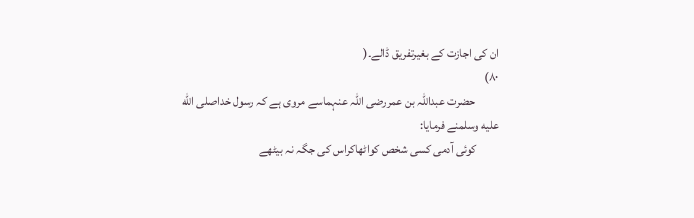ان کی اجازت کے بغیرتفریق ڈالے۔(
۸۰)
          حضرت عبداللہ بن عمررضی اللہ عنہماسے مروی ہے کہ رسول خداصلى الله عليه وسلمنے فرمایا:
         کوئی آدمی کسی شخص کواٹھاکراس کی جگہ نہ بیٹھے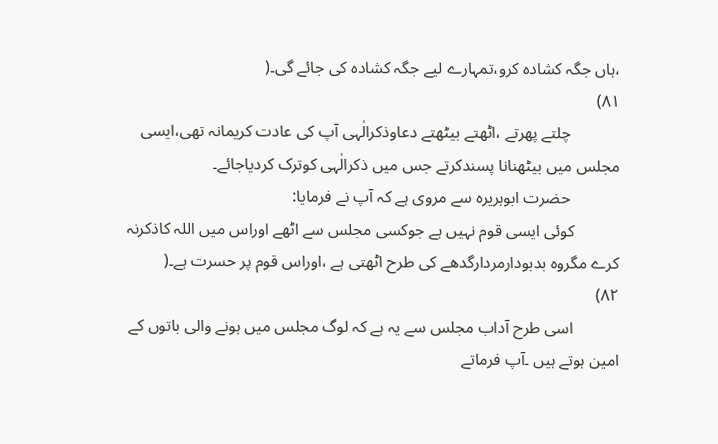،ہاں جگہ کشادہ کرو،تمہارے لیے جگہ کشادہ کی جائے گی۔(
۸۱)
            چلتے پھرتے ،اٹھتے بیٹھتے دعاوذکرالٰہی آپ کی عادت کریمانہ تھی،ایسی مجلس میں بیٹھنانا پسندکرتے جس میں ذکرالٰہی کوترک کردیاجائے۔
            حضرت ابوہریرہ سے مروی ہے کہ آپ نے فرمایا:
           کوئی ایسی قوم نہیں ہے جوکسی مجلس سے اٹھے اوراس میں اللہ کاذکرنہ کرے مگروہ بدبودارمردارگدھے کی طرح اٹھتی ہے ،اوراس قوم پر حسرت ہے۔(
۸۲)
           اسی طرح آداب مجلس سے یہ ہے کہ لوگ مجلس میں ہونے والی باتوں کے امین ہوتے ہیں ۔آپ فرماتے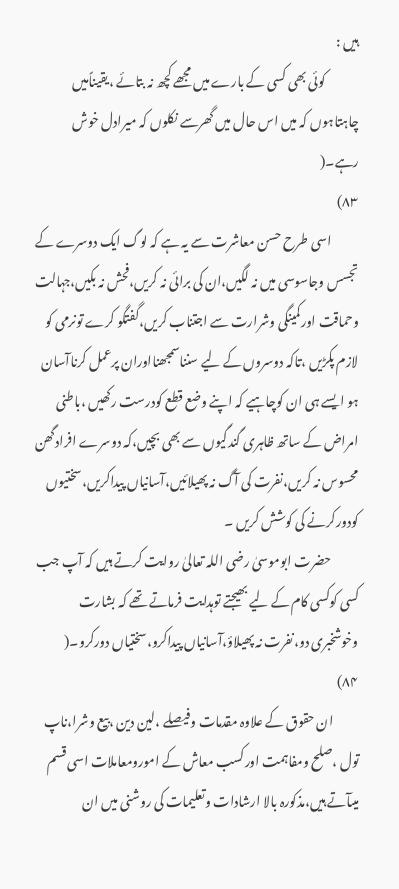ہیں :
             کوئی بھی کسی کے بارے میں مجھے کچھ نہ بتائے ،یقیناًمیں چاہتاہوں کہ میں اس حال میں گھرسے نکلوں کہ میرادل خوش رہے۔(
۸۳)
           اسی طرح حسن معاشرت سے یہ ہے کہ لوگ ایک دوسرے کے تجسس وجاسوسی میں نہ لگیں،ان کی برائی نہ کریں،فحش نہ بکیں،جہالت وحماقت اورکمینگی وشرارت سے اجتناب کریں،گفتگو کرے تونرمی کو لازم پکڑیں ،تاکہ دوسروں کے لیے سنناسمجھنااوران پرعمل کرناآسان ہو ایسے ہی ان کوچاہیے کہ اپنے وضع قطع کودرست رکھیں ،باطنی امراض کے ساتھ ظاہری گندگیوں سے بھی بچیں،کہ دوسرے افرادگھن محسوس نہ کریں،نفرت کی آگ نہ پھیلائیں،آسانیاں پیداکریں،سختیوں کودورکرنے کی کوشش کریں ۔
           حضرت ابوموسیٰ رضی اللہ تعالیٰ روایت کرتے ہیں کہ آپ جب کسی کوکسی کام کے لیے بھیجتے توہدایت فرماتے تھے کہ بشارت وخوشخبری دو،نفرت نہ پھیلاؤ،آسانیاں پیداکرو،سختیاں دورکرو۔(
۸۴)
          ان حقوق کے علاوہ مقدمات وفیصلے ،لین دین ،بیع وشرا،ناپ تول ،صلح ومفاہمت اورکسب معاش کے امورومعاملات اسی قسم میںآتے ہیں،مذکورہ بالا ارشادات وتعلیمات کی روشنی میں ان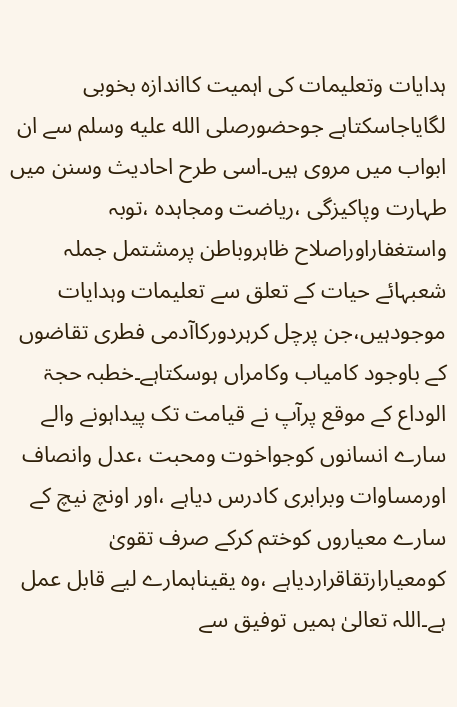ہدایات وتعلیمات کی اہمیت کااندازہ بخوبی لگایاجاسکتاہے جوحضورصلى الله عليه وسلم سے ان ابواب میں مروی ہیں۔اسی طرح احادیث وسنن میں طہارت وپاکیزگی ،ریاضت ومجاہدہ ،توبہ واستغفاراوراصلاح ظاہروباطن پرمشتمل جملہ شعبہائے حیات کے تعلق سے تعلیمات وہدایات موجودہیں،جن پرچل کرہردورکاآدمی فطری تقاضوں کے باوجود کامیاب وکامراں ہوسکتاہے۔خطبہ حجۃ الوداع کے موقع پرآپ نے قیامت تک پیداہونے والے سارے انسانوں کوجواخوت ومحبت ،عدل وانصاف اورمساوات وبرابری کادرس دیاہے ،اور اونچ نیچ کے سارے معیاروں کوختم کرکے صرف تقویٰ کومعیارارتقاقراردیاہے ،وہ یقیناہمارے لیے قابل عمل ہے۔اللہ تعالیٰ ہمیں توفیق سے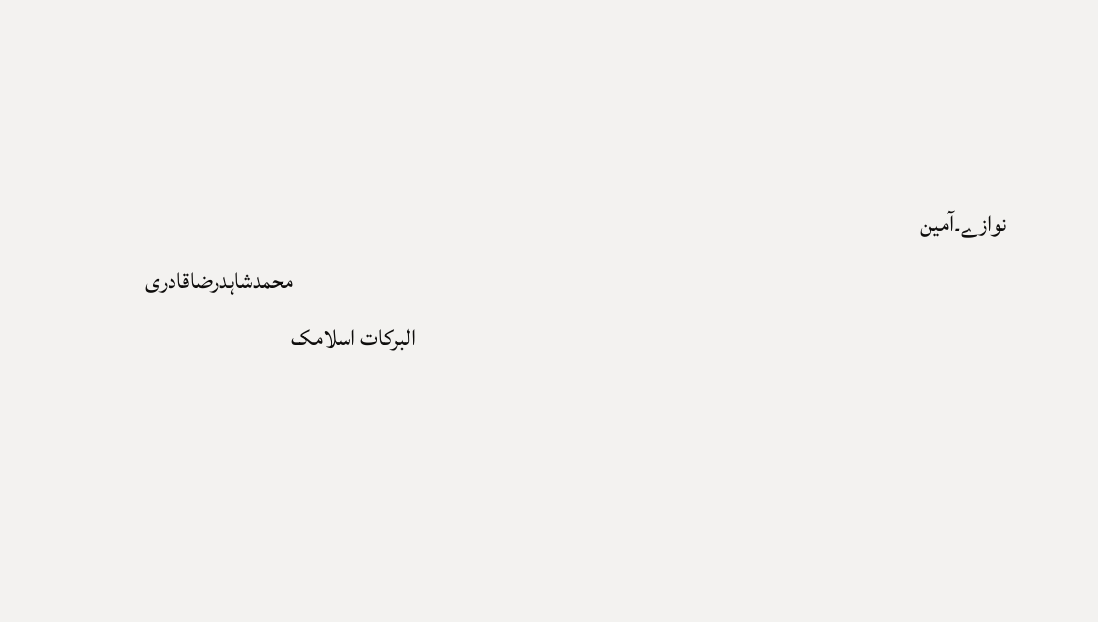نوازے۔آمین
                                                                                                                                                             محمدشاہدرضاقادری
                                                                                                                                  البرکات اسلامک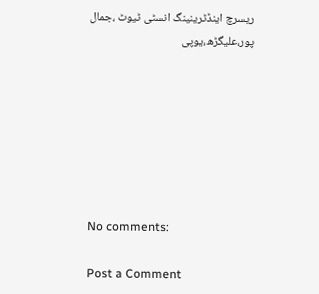ریسرچ اینڈٹرینینگ انسٹی ٹیوٹ ،جمال پور،علیگڑھ،یوپی







No comments:

Post a Comment